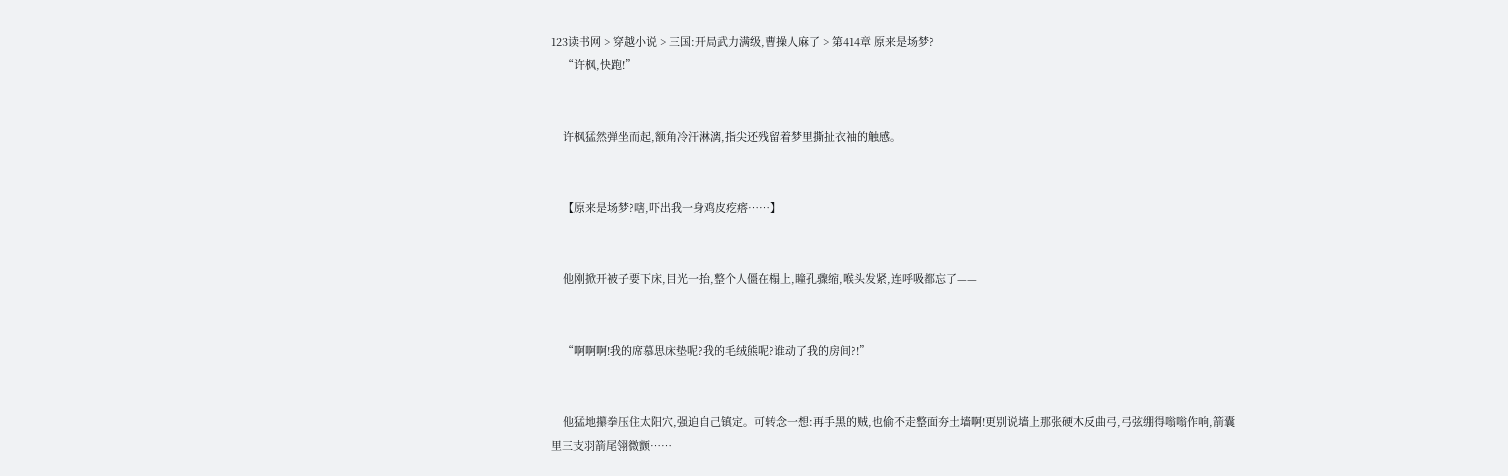123读书网 > 穿越小说 > 三国:开局武力满级,曹操人麻了 > 第414章 原来是场梦?
    “许枫,快跑!”


    许枫猛然弹坐而起,额角冷汗淋漓,指尖还残留着梦里撕扯衣袖的触感。


    【原来是场梦?嗐,吓出我一身鸡皮疙瘩……】


    他刚掀开被子要下床,目光一抬,整个人僵在榻上,瞳孔骤缩,喉头发紧,连呼吸都忘了——


    “啊啊啊!我的席慕思床垫呢?我的毛绒熊呢?谁动了我的房间?!”


    他猛地攥拳压住太阳穴,强迫自己镇定。可转念一想:再手黑的贼,也偷不走整面夯土墙啊!更别说墙上那张硬木反曲弓,弓弦绷得嗡嗡作响,箭囊里三支羽箭尾翎微颤……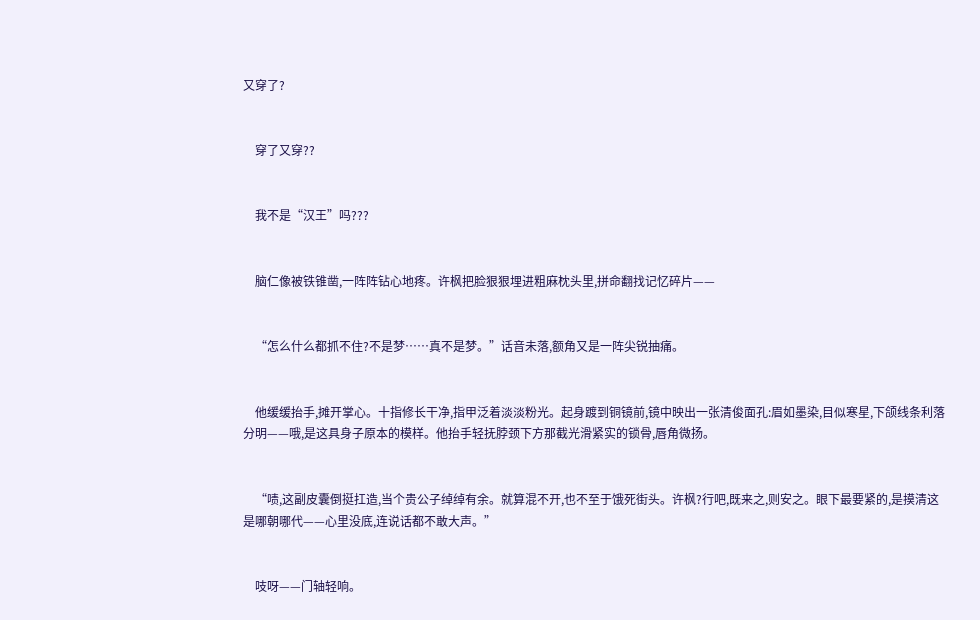又穿了?


    穿了又穿??


    我不是“汉王”吗???


    脑仁像被铁锥凿,一阵阵钻心地疼。许枫把脸狠狠埋进粗麻枕头里,拼命翻找记忆碎片——


    “怎么什么都抓不住?不是梦……真不是梦。”话音未落,额角又是一阵尖锐抽痛。


    他缓缓抬手,摊开掌心。十指修长干净,指甲泛着淡淡粉光。起身踱到铜镜前,镜中映出一张清俊面孔:眉如墨染,目似寒星,下颌线条利落分明——哦,是这具身子原本的模样。他抬手轻抚脖颈下方那截光滑紧实的锁骨,唇角微扬。


    “啧,这副皮囊倒挺扛造,当个贵公子绰绰有余。就算混不开,也不至于饿死街头。许枫?行吧,既来之,则安之。眼下最要紧的,是摸清这是哪朝哪代——心里没底,连说话都不敢大声。”


    吱呀——门轴轻响。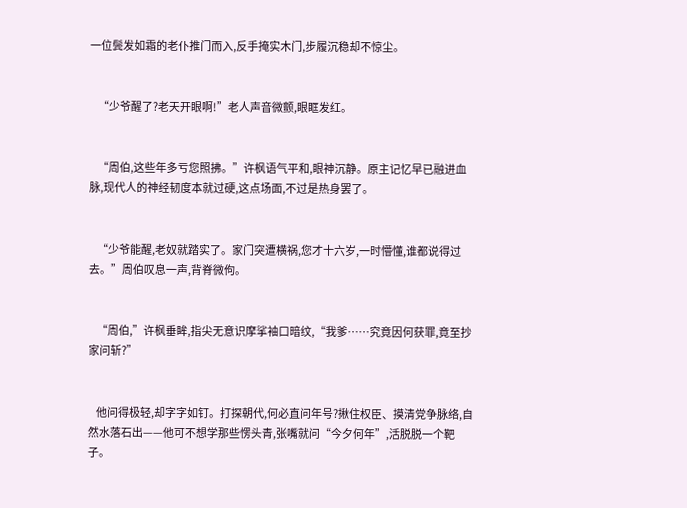一位鬓发如霜的老仆推门而入,反手掩实木门,步履沉稳却不惊尘。


    “少爷醒了?老天开眼啊!”老人声音微颤,眼眶发红。


    “周伯,这些年多亏您照拂。”许枫语气平和,眼神沉静。原主记忆早已融进血脉,现代人的神经韧度本就过硬,这点场面,不过是热身罢了。


    “少爷能醒,老奴就踏实了。家门突遭横祸,您才十六岁,一时懵懂,谁都说得过去。”周伯叹息一声,背脊微佝。


    “周伯,”许枫垂眸,指尖无意识摩挲袖口暗纹,“我爹……究竟因何获罪,竟至抄家问斩?”


    他问得极轻,却字字如钉。打探朝代,何必直问年号?揪住权臣、摸清党争脉络,自然水落石出——他可不想学那些愣头青,张嘴就问“今夕何年”,活脱脱一个靶子。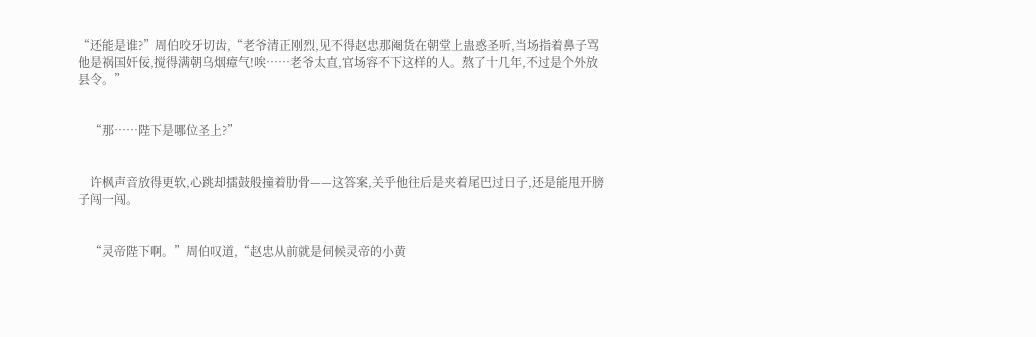“还能是谁?”周伯咬牙切齿,“老爷清正刚烈,见不得赵忠那阉货在朝堂上蛊惑圣听,当场指着鼻子骂他是祸国奸佞,搅得满朝乌烟瘴气!唉……老爷太直,官场容不下这样的人。熬了十几年,不过是个外放县令。”


    “那……陛下是哪位圣上?”


    许枫声音放得更软,心跳却擂鼓般撞着肋骨——这答案,关乎他往后是夹着尾巴过日子,还是能甩开膀子闯一闯。


    “灵帝陛下啊。”周伯叹道,“赵忠从前就是伺候灵帝的小黄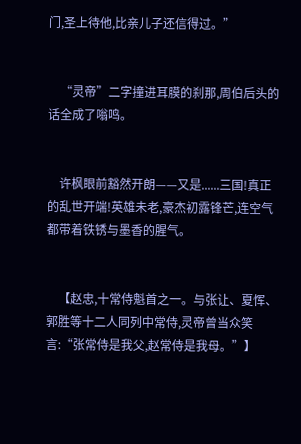门,圣上待他,比亲儿子还信得过。”


    “灵帝”二字撞进耳膜的刹那,周伯后头的话全成了嗡鸣。


    许枫眼前豁然开朗——又是......三国!真正的乱世开端!英雄未老,豪杰初露锋芒,连空气都带着铁锈与墨香的腥气。


    【赵忠,十常侍魁首之一。与张让、夏恽、郭胜等十二人同列中常侍,灵帝曾当众笑言:“张常侍是我父,赵常侍是我母。”】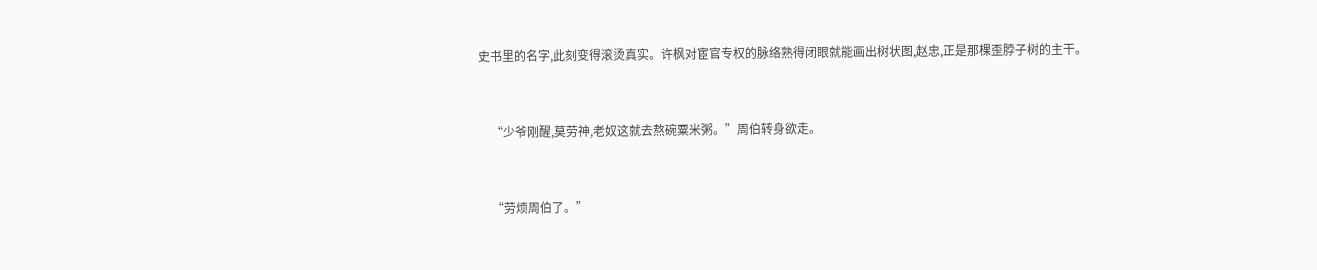史书里的名字,此刻变得滚烫真实。许枫对宦官专权的脉络熟得闭眼就能画出树状图,赵忠,正是那棵歪脖子树的主干。


    “少爷刚醒,莫劳神,老奴这就去熬碗粟米粥。”周伯转身欲走。


    “劳烦周伯了。”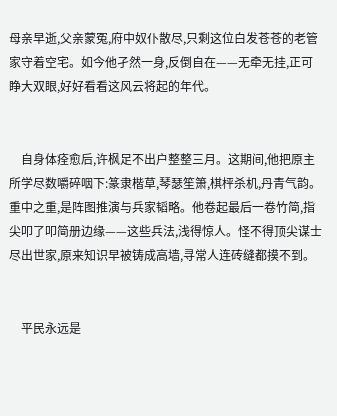母亲早逝,父亲蒙冤,府中奴仆散尽,只剩这位白发苍苍的老管家守着空宅。如今他孑然一身,反倒自在——无牵无挂,正可睁大双眼,好好看看这风云将起的年代。


    自身体痊愈后,许枫足不出户整整三月。这期间,他把原主所学尽数嚼碎咽下:篆隶楷草,琴瑟笙箫,棋枰杀机,丹青气韵。重中之重,是阵图推演与兵家韬略。他卷起最后一卷竹简,指尖叩了叩简册边缘——这些兵法,浅得惊人。怪不得顶尖谋士尽出世家,原来知识早被铸成高墙,寻常人连砖缝都摸不到。


    平民永远是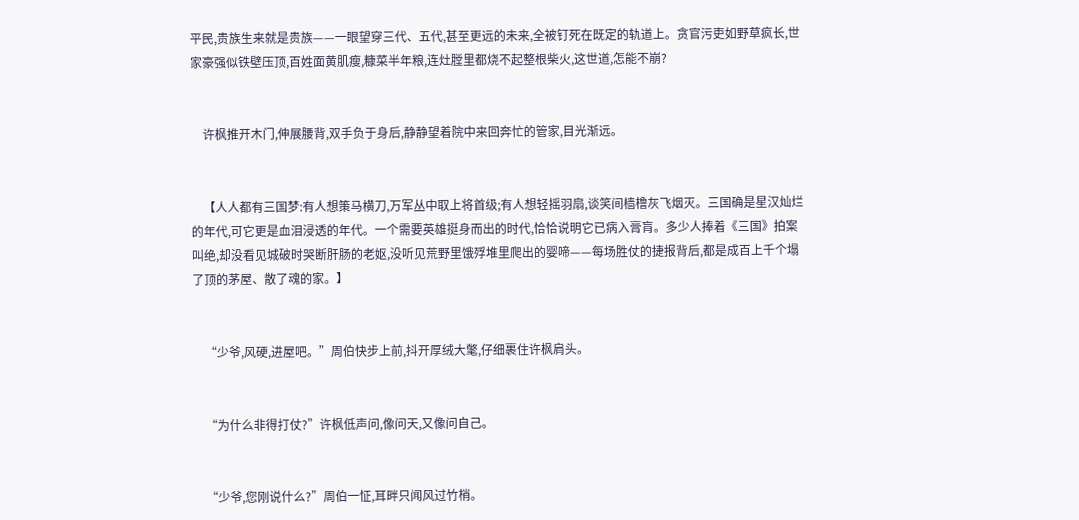平民,贵族生来就是贵族——一眼望穿三代、五代,甚至更远的未来,全被钉死在既定的轨道上。贪官污吏如野草疯长,世家豪强似铁壁压顶,百姓面黄肌瘦,糠菜半年粮,连灶膛里都烧不起整根柴火,这世道,怎能不崩?


    许枫推开木门,伸展腰背,双手负于身后,静静望着院中来回奔忙的管家,目光渐远。


    【人人都有三国梦:有人想策马横刀,万军丛中取上将首级;有人想轻摇羽扇,谈笑间樯橹灰飞烟灭。三国确是星汉灿烂的年代,可它更是血泪浸透的年代。一个需要英雄挺身而出的时代,恰恰说明它已病入膏肓。多少人捧着《三国》拍案叫绝,却没看见城破时哭断肝肠的老妪,没听见荒野里饿殍堆里爬出的婴啼——每场胜仗的捷报背后,都是成百上千个塌了顶的茅屋、散了魂的家。】


    “少爷,风硬,进屋吧。”周伯快步上前,抖开厚绒大氅,仔细裹住许枫肩头。


    “为什么非得打仗?”许枫低声问,像问天,又像问自己。


    “少爷,您刚说什么?”周伯一怔,耳畔只闻风过竹梢。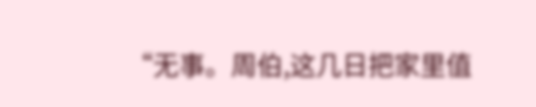“无事。周伯,这几日把家里值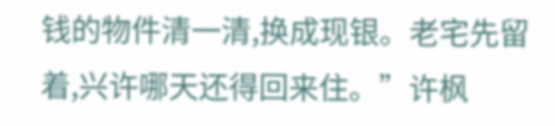钱的物件清一清,换成现银。老宅先留着,兴许哪天还得回来住。”许枫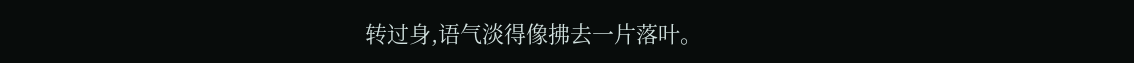转过身,语气淡得像拂去一片落叶。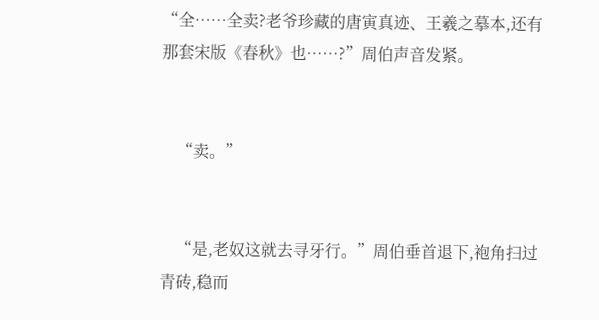“全……全卖?老爷珍藏的唐寅真迹、王羲之摹本,还有那套宋版《春秋》也……?”周伯声音发紧。


    “卖。”


    “是,老奴这就去寻牙行。”周伯垂首退下,袍角扫过青砖,稳而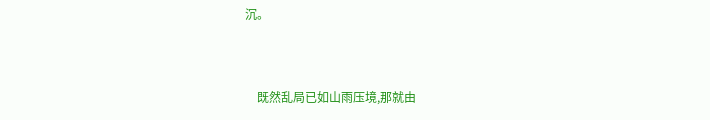沉。


    既然乱局已如山雨压境,那就由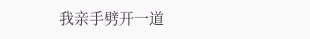我亲手劈开一道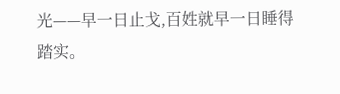光——早一日止戈,百姓就早一日睡得踏实。